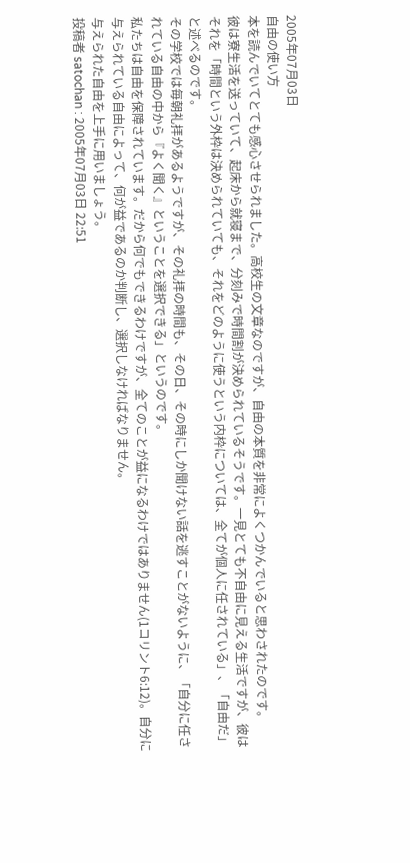2005年07月03日
自由の使い方
本を読んでいてとても感心させられました。高校生の文章なのですが、自由の本質を非常によくつかんでいると思わされたのです。
彼は寮生活を送っていて、起床から就寝まで、分刻みで時間割が決められているそうです。一見とても不自由に見える生活ですが、彼はそれを「時間という外枠は決められていても、それをどのように使うという内枠については、全てが個人に任されている」、「自由だ」と述べるのです。
その学校では毎朝礼拝があるようですが、その礼拝の時間も、その日、その時にしか聞けない話を逃すことがないように、「自分に任されている自由の中から『よく聞く』ということを選択できる」というのです。
私たちは自由を保障されています。だから何でもできるわけですが、全てのことが益になるわけではありません(1コリント6:12)。自分に与えられている自由によって、何が益であるのか判断し、選択しなければなりません。
与えられた自由を上手に用いましょう。
投稿者 satochan : 2005年07月03日 22:51